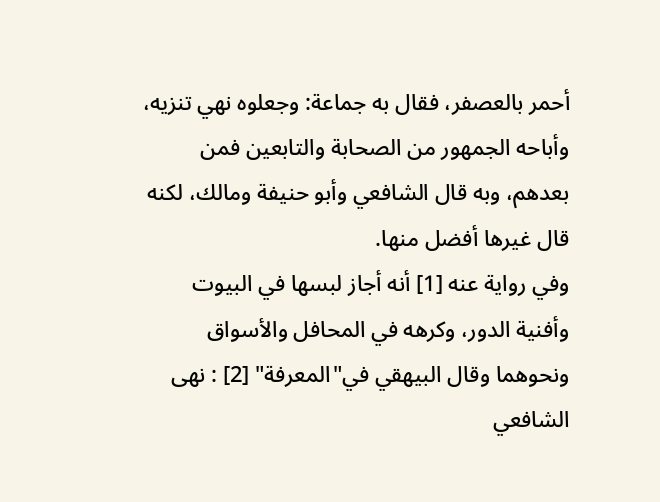أحمر بالعصفر، فقال به جماعة: وجعلوه نهي تنزيه، وأباحه الجمهور من الصحابة والتابعين فمن بعدهم، وبه قال الشافعي وأبو حنيفة ومالك، لكنه قال غيرها أفضل منها.
وفي رواية عنه [1] أنه أجاز لبسها في البيوت وأفنية الدور، وكرهه في المحافل والأسواق ونحوهما وقال البيهقي في"المعرفة" [2] : نهى الشافعي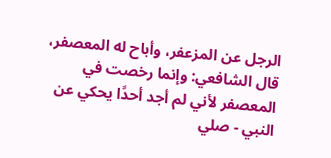الرجل عن المزعفر، وأباح له المعصفر، قال الشافعي: وإنما رخصت في المعصفر لأني لم أجد أحدًا يحكي عن النبي - صلي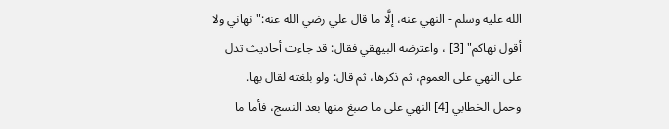الله عليه وسلم - النهي عنه، إلَّا ما قال علي رضي الله عنه:"نهاني ولا أقول نهاكم" [3] ، واعترضه البيهقي فقال: قد جاءت أحاديث تدل على النهي على العموم، ثم ذكرها، ثم قال: ولو بلغته لقال بها.
وحمل الخطابي [4] النهي على ما صبغ منها بعد النسج، فأما ما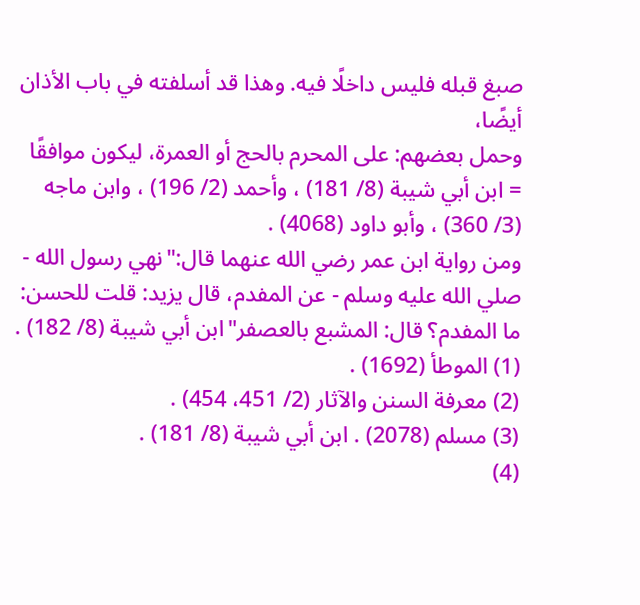صبغ قبله فليس داخلًا فيه. وهذا قد أسلفته في باب الأذان أيضًا،
وحمل بعضهم: على المحرم بالحج أو العمرة، ليكون موافقًا
= ابن أبي شيبة (8/ 181) ، وأحمد (2/ 196) ، وابن ماجه (3/ 360) ، وأبو داود (4068) .
ومن رواية ابن عمر رضي الله عنهما قال:"نهي رسول الله - صلي الله عليه وسلم - عن المفدم، قال يزيد: قلت للحسن: ما المفدم؟ قال: المشبع بالعصفر"ابن أبي شيبة (8/ 182) .
(1) الموطأ (1692) .
(2) معرفة السنن والآثار (2/ 451، 454) .
(3) مسلم (2078) . ابن أبي شيبة (8/ 181) .
(4)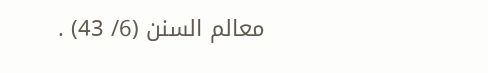معالم السنن (6/ 43) .